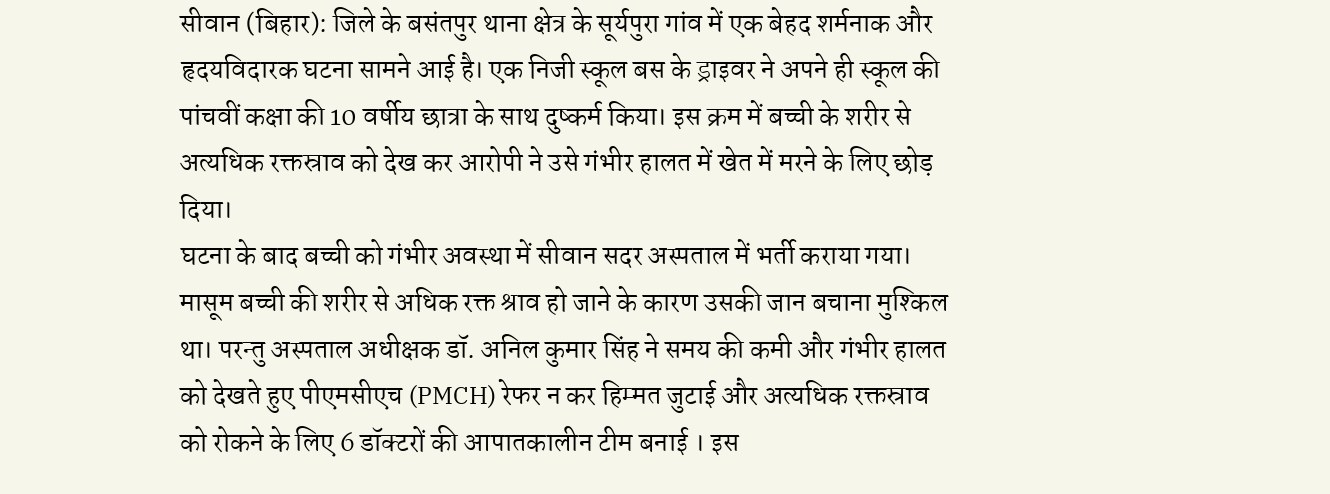सीवान (बिहार): जिले के बसंतपुर थाना क्षेत्र के सूर्यपुरा गांव में एक बेहद शर्मनाक और हृदयविदारक घटना सामने आई है। एक निजी स्कूल बस के ड्राइवर ने अपने ही स्कूल की पांचवीं कक्षा की 10 वर्षीय छात्रा के साथ दुष्कर्म किया। इस क्रम में बच्ची के शरीर से अत्यधिक रक्तस्राव को देख कर आरोपी ने उसे गंभीर हालत में खेत में मरने के लिए छोड़ दिया।
घटना के बाद बच्ची को गंभीर अवस्था में सीवान सदर अस्पताल में भर्ती कराया गया। मासूम बच्ची की शरीर से अधिक रक्त श्राव हो जाने के कारण उसकी जान बचाना मुश्किल था। परन्तु अस्पताल अधीक्षक डॉ. अनिल कुमार सिंह ने समय की कमी और गंभीर हालत को देखते हुए पीएमसीएच (PMCH) रेफर न कर हिम्मत जुटाई और अत्यधिक रक्तस्राव को रोकने के लिए 6 डॉक्टरों की आपातकालीन टीम बनाई । इस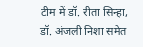टीम में डॉ. रीता सिन्हा, डॉ. अंजली निशा समेत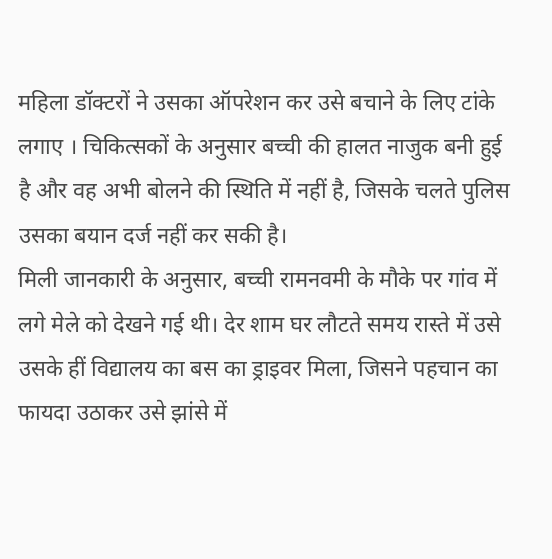महिला डॉक्टरों ने उसका ऑपरेशन कर उसे बचाने के लिए टांके लगाए । चिकित्सकों के अनुसार बच्ची की हालत नाजुक बनी हुई है और वह अभी बोलने की स्थिति में नहीं है, जिसके चलते पुलिस उसका बयान दर्ज नहीं कर सकी है।
मिली जानकारी के अनुसार, बच्ची रामनवमी के मौके पर गांव में लगे मेले को देखने गई थी। देर शाम घर लौटते समय रास्ते में उसे उसके हीं विद्यालय का बस का ड्राइवर मिला, जिसने पहचान का फायदा उठाकर उसे झांसे में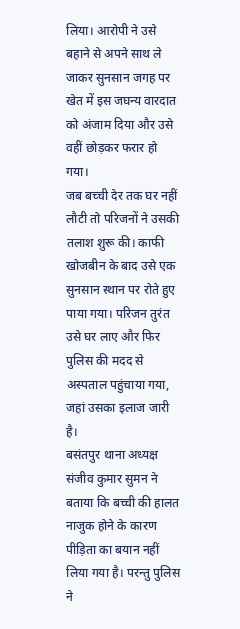लिया। आरोपी ने उसे बहाने से अपने साथ ले जाकर सुनसान जगह पर खेत में इस जघन्य वारदात को अंजाम दिया और उसे वहीं छोड़कर फरार हो गया।
जब बच्ची देर तक घर नहीं लौटी तो परिजनों ने उसकी तलाश शुरू की। काफी खोजबीन के बाद उसे एक सुनसान स्थान पर रोते हुए पाया गया। परिजन तुरंत उसे घर लाए और फिर पुलिस की मदद से अस्पताल पहुंचाया गया, जहां उसका इलाज जारी है।
बसंतपुर थाना अध्यक्ष संजीव कुमार सुमन ने बताया कि बच्ची की हालत नाजुक होने के कारण पीड़िता का बयान नहीं लिया गया है। परन्तु पुलिस ने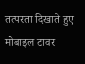तत्परता दिखाते हुए मोबाइल टावर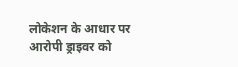लोकेशन के आधार पर आरोपी ड्राइवर को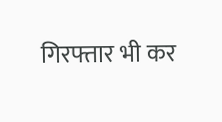गिरफ्तार भी कर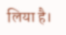लिया है।